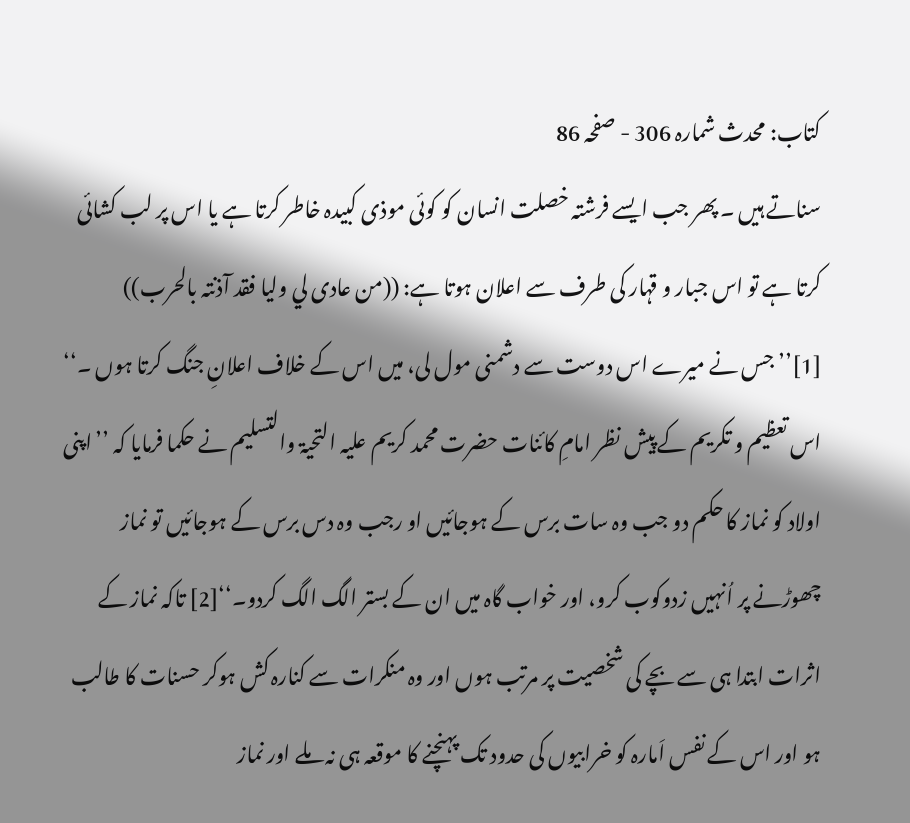کتاب: محدث شمارہ 306 - صفحہ 86
سناتے ہیں ۔ پھر جب ایسے فرشتہ خصلت انسان کو کوئی موذی کبیدہ خاطر کرتا ہے یا اس پر لب کشائی کرتا ہے تو اس جبار و قہار کی طرف سے اعلان ہوتا ہے: ((من عادی لي ولیا فقد آذنتہ بالحرب)) [1]’’جس نے میرے اس دوست سے دشمنی مول لی، میں اس کے خلاف اعلانِ جنگ کرتا ہوں ۔‘‘ اس تعظیم و تکریم کے پیش نظر امامِ کائنات حضرت محمد کریم علیہ التحیۃ والتسلیم نے حکما فرمایا کہ ’’اپنی اولاد کو نماز کا حکم دو جب وہ سات برس کے ہوجائیں او رجب وہ دس برس کے ہوجائیں تو نماز چھوڑنے پر اُنہیں زدوکوب کرو، اور خواب گاہ میں ان کے بستر الگ الگ کردو۔‘‘[2] تاکہ نماز کے اثرات ابتدا ہی سے بچے کی شخصیت پر مرتب ہوں اور وہ منکرات سے کنارہ کش ہوکر حسنات کا طالب ہو اور اس کے نفس اَمارہ کو خرابیوں کی حدود تک پہنچنے کا موقعہ ہی نہ ملے اور نماز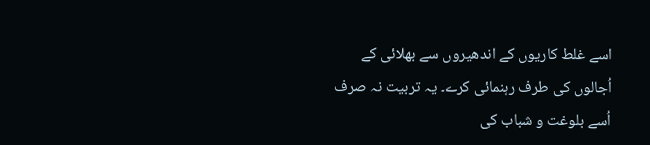اسے غلط کاریوں کے اندھیروں سے بھلائی کے اُجالوں کی طرف رہنمائی کرے۔ یہ تربیت نہ صرف اُسے بلوغت و شباب کی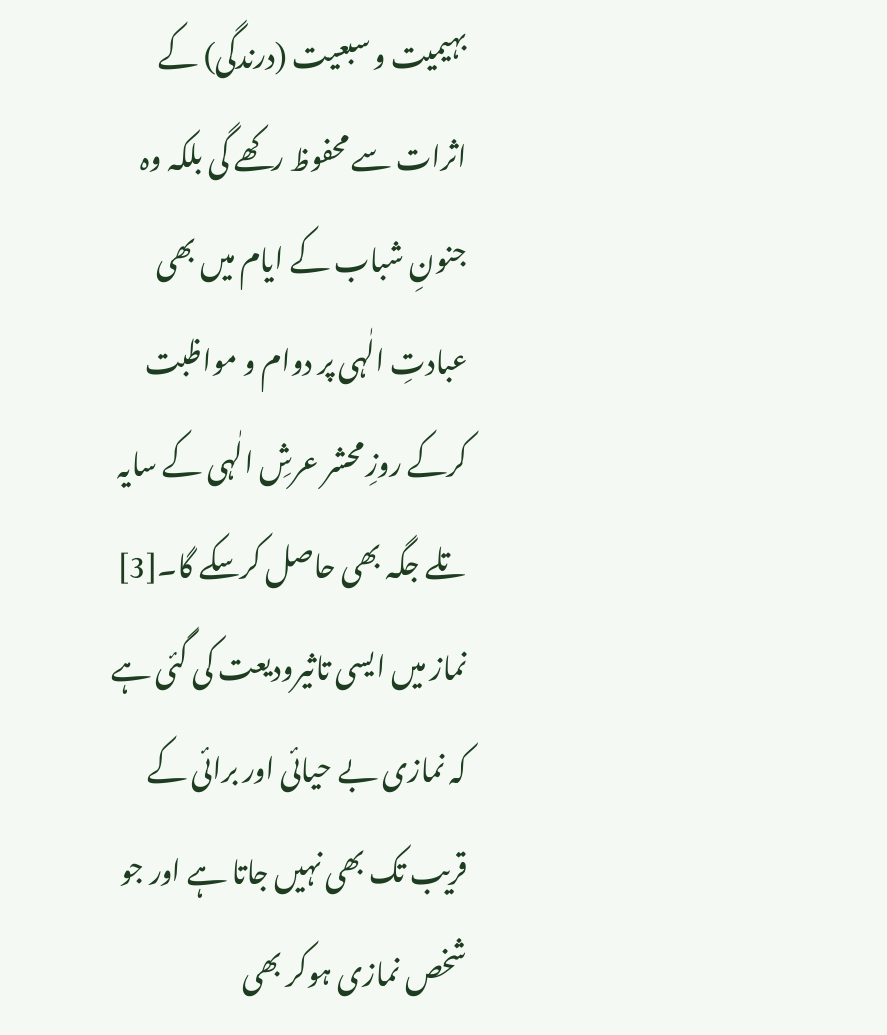بہیمیت و سبعیت (درندگی) کے اثرات سے محفوظ رکھے گی بلکہ وہ جنونِ شباب کے ایام میں بھی عبادتِ الٰہی پر دوام و مواظبت کرکے روزِ محشر عرشِ الٰہی کے سایہ تلے جگہ بھی حاصل کرسکے گا۔[3] نماز میں ایسی تاثیرودیعت کی گئی ہے کہ نمازی بے حیائی اور برائی کے قریب تک بھی نہیں جاتا ہے اور جو شخص نمازی ہوکر بھی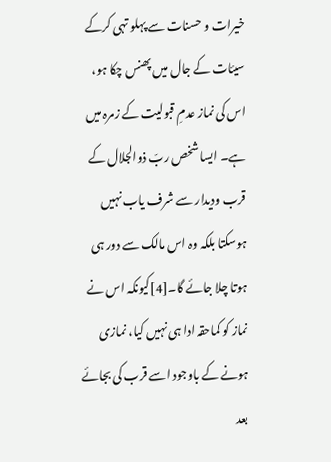خیرات و حسنات سے پہلو تہی کرکے سیئات کے جال میں پھنس چکا ہو، اس کی نماز عدمِ قبولیت کے زمرہ میں ہے۔ ایسا شخص ربّ ذوالجلال کے قرب ودیدار سے شرف یاب نہیں ہوسکتا بلکہ وہ اس مالک سے دور ہی ہوتا چلا جائے گا۔[4]کیونکہ اس نے نماز کو کماحقہ ادا ہی نہیں کیا، نمازی ہونے کے باوجود اسے قرب کی بجائے بعد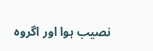نصیب ہوا اور اگروہ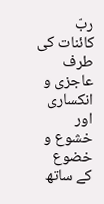ربّ کائنات کی طرف عاجزی و انکساری اور خشوع و خضوع کے ساتھ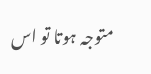متوجہ ہوتا تو اس